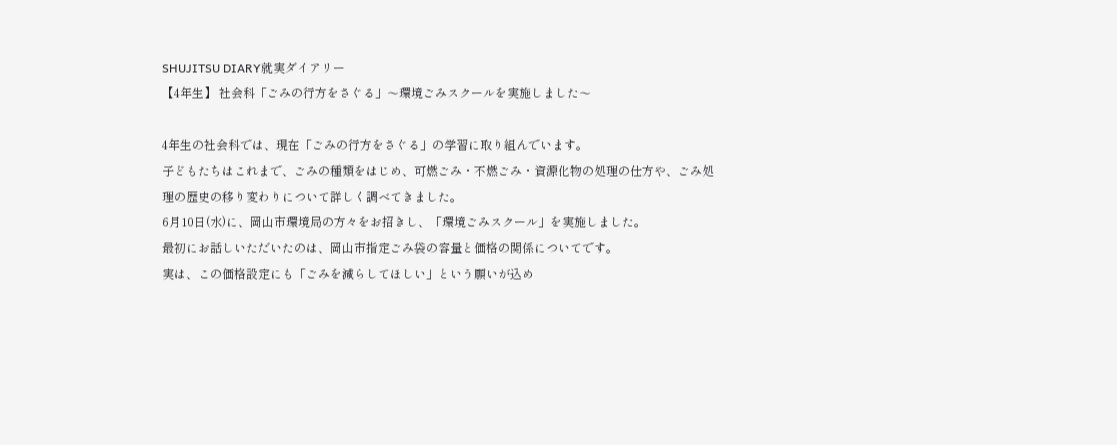SHUJITSU DIARY就実ダイアリー
【4年生】 社会科「ごみの行方をさぐる」〜環境ごみスクールを実施しました〜

4年生の社会科では、現在「ごみの行方をさぐる」の学習に取り組んでいます。
子どもたちはこれまで、ごみの種類をはじめ、可燃ごみ・不燃ごみ・資源化物の処理の仕方や、ごみ処理の歴史の移り変わりについて詳しく調べてきました。
6月10日(水)に、岡山市環境局の方々をお招きし、「環境ごみスクール」を実施しました。
最初にお話しいただいたのは、岡山市指定ごみ袋の容量と価格の関係についてです。
実は、この価格設定にも「ごみを減らしてほしい」という願いが込め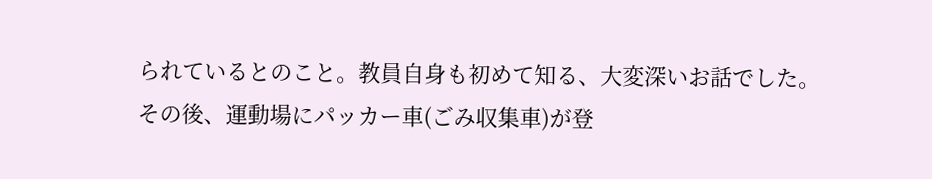られているとのこと。教員自身も初めて知る、大変深いお話でした。
その後、運動場にパッカー車(ごみ収集車)が登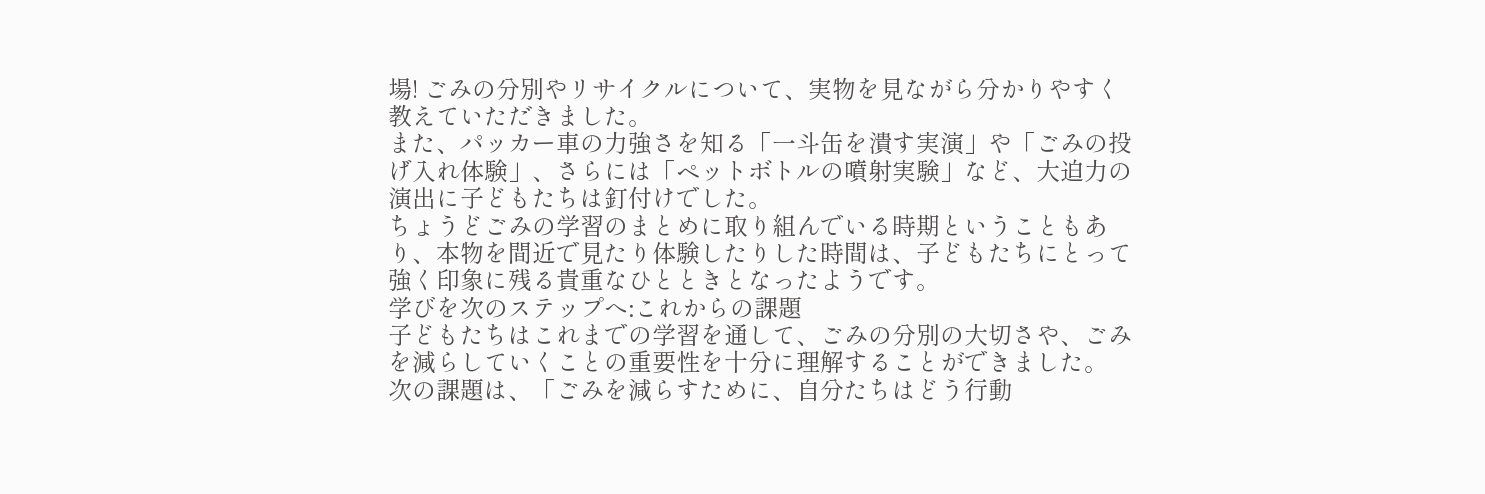場! ごみの分別やリサイクルについて、実物を見ながら分かりやすく教えていただきました。
また、パッカー車の力強さを知る「一斗缶を潰す実演」や「ごみの投げ入れ体験」、さらには「ペットボトルの噴射実験」など、大迫力の演出に子どもたちは釘付けでした。
ちょうどごみの学習のまとめに取り組んでいる時期ということもあり、本物を間近で見たり体験したりした時間は、子どもたちにとって強く印象に残る貴重なひとときとなったようです。
学びを次のステップへ:これからの課題
子どもたちはこれまでの学習を通して、ごみの分別の大切さや、ごみを減らしていくことの重要性を十分に理解することができました。
次の課題は、「ごみを減らすために、自分たちはどう行動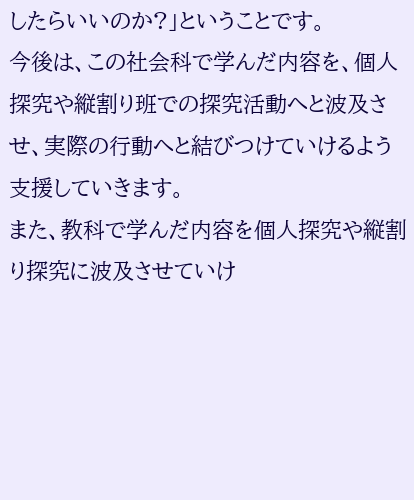したらいいのか?」ということです。
今後は、この社会科で学んだ内容を、個人探究や縦割り班での探究活動へと波及させ、実際の行動へと結びつけていけるよう支援していきます。
また、教科で学んだ内容を個人探究や縦割り探究に波及させていけ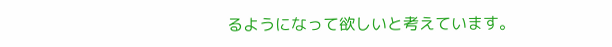るようになって欲しいと考えています。